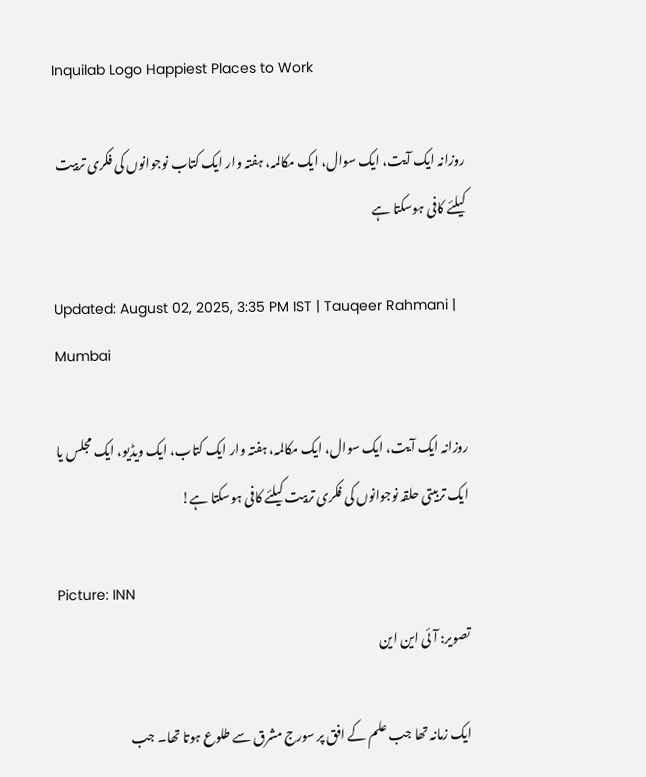Inquilab Logo Happiest Places to Work

روزانہ ایک آیت، ایک سوال، ایک مکالمہ، ہفتہ وار ایک کتاب نوجوانوں کی فکری تربیت کیلئے کافی ہوسکتا ہے

Updated: August 02, 2025, 3:35 PM IST | Tauqeer Rahmani | Mumbai

روزانہ ایک آیت، ایک سوال، ایک مکالمہ، ہفتہ وار ایک کتاب، ایک ویڈیو، ایک مجلس یا ایک تربیتی حلقہ نوجوانوں کی فکری تربیت کیلئے کافی ہوسکتا ہے!

Picture: INN
تصویر: آئی این این

ایک زمانہ تھا جب علم کے افق پر سورج مشرق سے طلوع ہوتا تھا۔ جب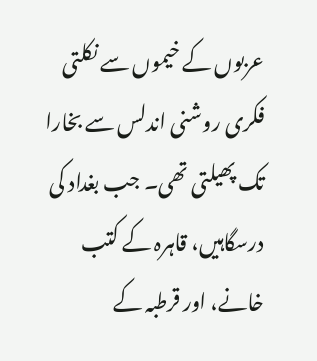عربوں کے خیموں سے نکلتی فکری روشنی اندلس سے بخارا تک پھیلتی تھی۔ جب بغداد کی درسگاہیں، قاہرہ کے کتب خانے، اور قرطبہ کے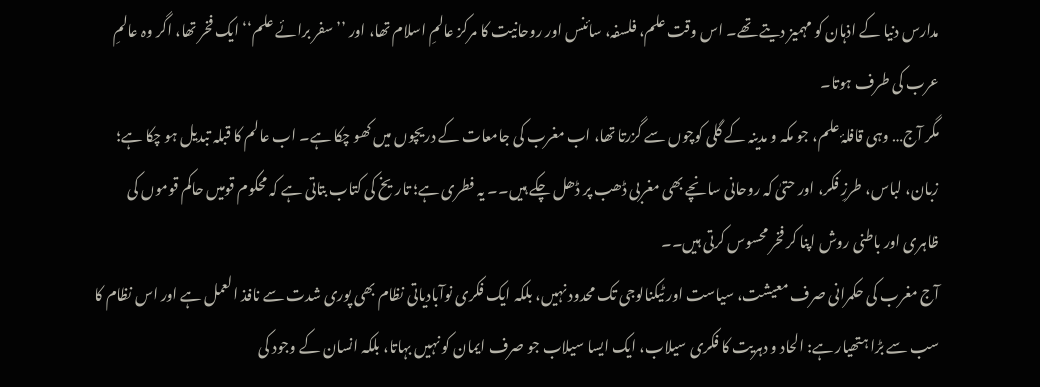مدارس دنیا کے اذہان کو مہمیز دیتے تھے۔ اس وقت علم، فلسفہ، سائنس اور روحانیت کا مرکز عالمِ اسلام تھا، اور ’’سفر برائے علم‘‘ ایک فخر تھا، اگر وہ عالمِ عرب کی طرف ہوتا۔
مگر آج… وہی قافلۂ علم، جو مکہ و مدینہ کے گلی کوچوں سے گزرتا تھا، اب مغرب کی جامعات کے دریچوں میں کھو چکا ہے۔ اب عالم کا قبلہ تبدیل ہو چکا ہے؛ زبان، لباس، طرزِ فکر، اور حتیٰ کہ روحانی سانچے بھی مغربی ڈھب پر ڈھل چکے ہیں۔۔ یہ فطری ہے؛ تاریخ کی کتاب بتاتی ہے کہ محکوم قومیں حاکم قوموں کی ظاہری اور باطنی روش اپنا کر فخر محسوس کرتی ہیں۔۔
آج مغرب کی حکمرانی صرف معیشت، سیاست اور ٹیکنالوجی تک محدود نہیں، بلکہ ایک فکری نوآبادیاتی نظام بھی پوری شدت سے نافذ العمل ہے اور اس نظام کا سب سے بڑا ہتھیار ہے: الحاد و دہریت کا فکری سیلاب، ایک ایسا سیلاب جو صرف ایمان کو نہیں بہاتا، بلکہ انسان کے وجود کی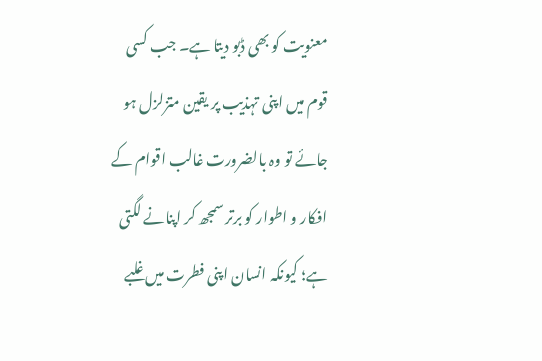معنویت کو بھی ڈبو دیتا ہے۔ جب کسی قوم میں اپنی تہذیب پر یقین متزلزل ہو جائے تو وہ بالضرورت غالب اقوام کے افکار و اطوار کو برتر سمجھ کر اپنانے لگتی ہے؛ کیونکہ انسان اپنی فطرت میں غلبے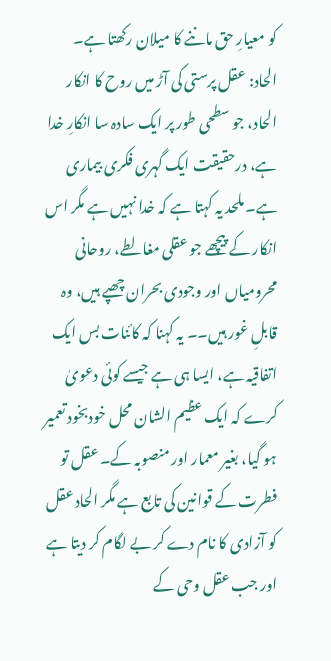کو معیارِ حق ماننے کا میلان رکھتا ہے۔
الحاد: عقل پرستی کی آڑ میں روح کا انکار
الحاد، جو سطحی طور پر ایک سادہ سا انکارِ خدا ہے، درحقیقت ایک گہری فکری بیماری ہے۔ ملحد یہ کہتا ہے کہ خدا نہیں ہے مگر اس انکار کے پیچھے جو عقلی مغالطے، روحانی محرومیاں اور وجودی بحران چھپے ہیں، وہ قابلِ غور ہیں۔۔ یہ کہنا کہ کائنات بس ایک اتفاقیہ ہے، ایسا ہی ہے جیسے کوئی دعویٰ کرے کہ ایک عظیم الشان محل خودبخود تعمیر ہو گیا، بغیر معمار اور منصوبہ کے۔ عقل تو فطرت کے قوانین کی تابع ہے مگر الحاد عقل کو آزادی کا نام دے کر بے لگام کر دیتا ہے اور جب عقل وحی کے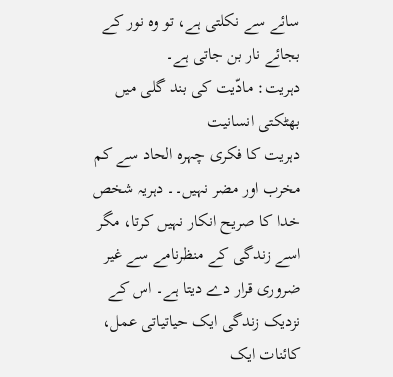سائے سے نکلتی ہے، تو وہ نور کے بجائے نار بن جاتی ہے۔
دہریت: مادّیت کی بند گلی میں بھٹکتی انسانیت
دہریت کا فکری چہرہ الحاد سے کم مخرب اور مضر نہیں۔۔ دہریہ شخص خدا کا صریح انکار نہیں کرتا، مگر اسے زندگی کے منظرنامے سے غیر ضروری قرار دے دیتا ہے۔ اس کے نزدیک زندگی ایک حیاتیاتی عمل، کائنات ایک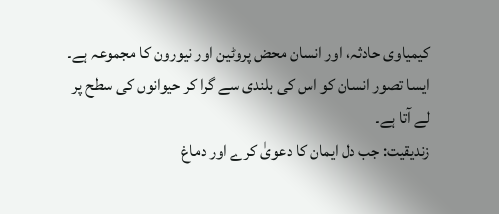کیمیاوی حادثہ، اور انسان محض پروٹین اور نیورون کا مجموعہ ہے۔ ایسا تصور انسان کو اس کی بلندی سے گرا کر حیوانوں کی سطح پر لے آتا ہے۔
زندیقیت: جب دل ایمان کا دعویٰ کرے اور دماغ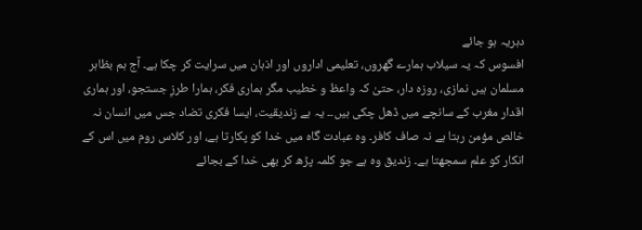دہریہ ہو جائے
افسوس کہ یہ سیلاب ہمارے گھروں، تعلیمی اداروں اور اذہان میں سرایت کر چکا ہے۔ آج ہم بظاہر مسلمان ہیں نمازی، روزہ دار، حتیٰ کہ واعظ و خطیب مگر ہماری فکر، ہمارا طرزِ جستجو، اور ہماری اقدار مغرب کے سانچے میں ڈھل چکی ہیں۔۔ یہ ہے زندیقیت، ایسا فکری تضاد جس میں انسان نہ خالص مؤمن رہتا ہے نہ صاف کافر۔ وہ عبادت گاہ میں خدا کو پکارتا ہے، اور کلاس روم میں اس کے انکار کو علم سمجھتا ہے۔ زندیق وہ ہے جو کلمہ پڑھ کر بھی خدا کے بجائے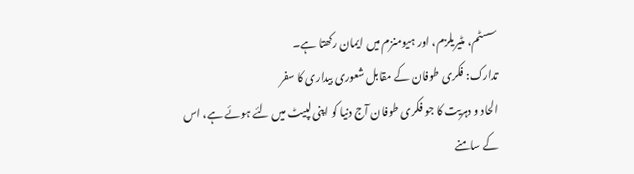سسٹم، مٹیریلزم، اور ہیومنزم میں ایمان رکھتا ہے۔
تدارک: فکری طوفان کے مقابل شعوری بیداری کا سفر
الحاد و دہریت کا جو فکری طوفان آج دنیا کو اپنی لپیٹ میں لئے ہوئے ہے، اس کے سامنے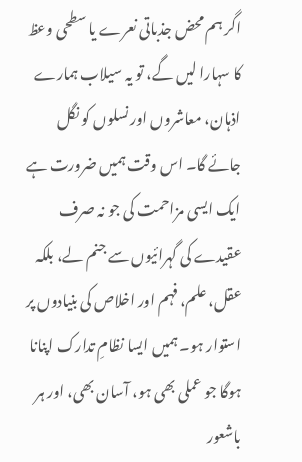اگر ہم محض جذباتی نعرے یا سطحی وعظ کا سہارا لیں گے، تو یہ سیلاب ہمارے اذہان، معاشروں اور نسلوں کو نگل جائے گا۔ اس وقت ہمیں ضرورت ہے ایک ایسی مزاحمت کی جو نہ صرف عقیدے کی گہرائیوں سے جنم لے، بلکہ عقل، علم، فہم اور اخلاص کی بنیادوں پر استوار ہو۔ ہمیں ایسا نظامِ تدارک اپنانا ہوگا جو عملی بھی ہو، آسان بھی، اور ہر باشعور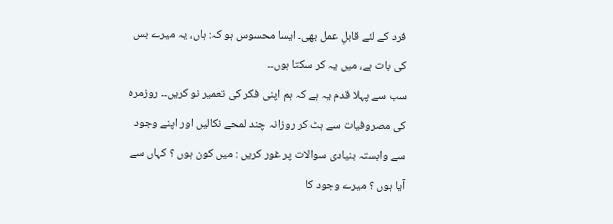فرد کے لئے قابلِ عمل بھی۔ ایسا محسوس ہو کہ: ہاں، یہ میرے بس کی بات ہے، میں یہ کر سکتا ہوں۔۔
سب سے پہلا قدم یہ ہے کہ ہم اپنی فکر کی تعمیر نو کریں۔۔ روزمرہ کی مصروفیات سے ہٹ کر روزانہ چند لمحے نکالیں اور اپنے وجود سے وابستہ بنیادی سوالات پر غور کریں : میں کون ہوں ؟ کہاں سے آیا ہوں ؟ میرے وجود کا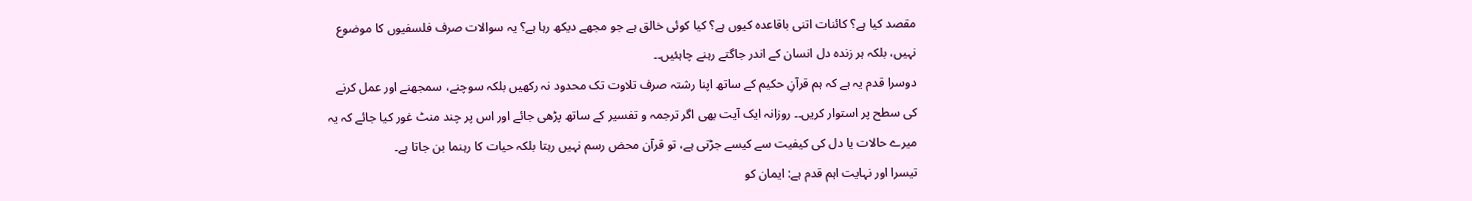مقصد کیا ہے؟ کائنات اتنی باقاعدہ کیوں ہے؟ کیا کوئی خالق ہے جو مجھے دیکھ رہا ہے؟ یہ سوالات صرف فلسفیوں کا موضوع نہیں، بلکہ ہر زندہ دل انسان کے اندر جاگتے رہنے چاہئیں۔۔
دوسرا قدم یہ ہے کہ ہم قرآنِ حکیم کے ساتھ اپنا رشتہ صرف تلاوت تک محدود نہ رکھیں بلکہ سوچنے، سمجھنے اور عمل کرنے کی سطح پر استوار کریں۔۔ روزانہ ایک آیت بھی اگر ترجمہ و تفسیر کے ساتھ پڑھی جائے اور اس پر چند منٹ غور کیا جائے کہ یہ میرے حالات یا دل کی کیفیت سے کیسے جڑتی ہے، تو قرآن محض رسم نہیں رہتا بلکہ حیات کا رہنما بن جاتا ہے۔
تیسرا اور نہایت اہم قدم ہے: ایمان کو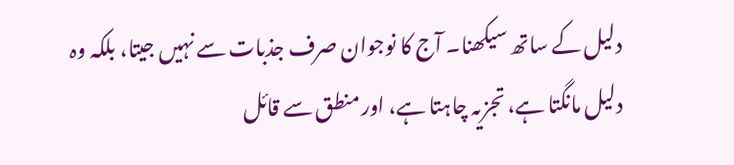دلیل کے ساتھ سیکھنا۔ آج کا نوجوان صرف جذبات سے نہیں جیتا، بلکہ وہ دلیل مانگتا ہے، تجزیہ چاہتا ہے، اور منطق سے قائل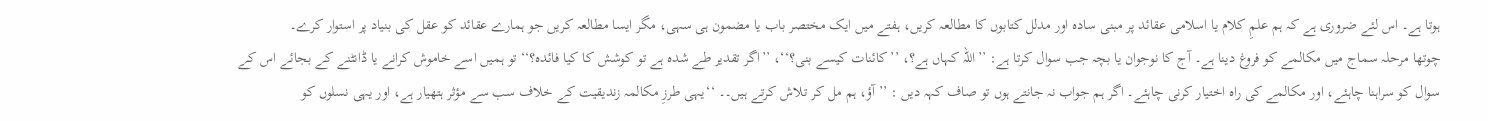ہوتا ہے۔ اس لئے ضروری ہے کہ ہم علمِ کلام یا اسلامی عقائد پر مبنی سادہ اور مدلل کتابوں کا مطالعہ کریں، ہفتے میں ایک مختصر باب یا مضمون ہی سہی، مگر ایسا مطالعہ کریں جو ہمارے عقائد کو عقل کی بنیاد پر استوار کرے۔
چوتھا مرحلہ سماج میں مکالمے کو فروغ دینا ہے۔ آج کا نوجوان یا بچہ جب سوال کرتا ہے: ’’اللہ کہاں ہے؟، ’’کائنات کیسے بنی؟‘‘، ’’اگر تقدیر طے شدہ ہے تو کوشش کا کیا فائدہ؟‘‘ تو ہمیں اسے خاموش کرانے یا ڈانٹنے کے بجائے اس کے سوال کو سراہنا چاہئے، اور مکالمے کی راہ اختیار کرنی چاہئے۔ اگر ہم جواب نہ جانتے ہوں تو صاف کہہ دیں : ’’آؤ، ہم مل کر تلاش کرتے ہیں۔۔ ‘‘یہی طرزِ مکالمہ زندیقیت کے خلاف سب سے مؤثر ہتھیار ہے، اور یہی نسلوں کو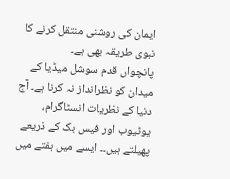ایمان کی روشنی منتقل کرنے کا نبوی طریقہ بھی ہے۔
پانچواں قدم سوشل میڈیا کے میدان کو نظرانداز نہ کرنا ہے۔ آج دنیا کے نظریات انسٹاگرام، یوٹیوب اور فیس بک کے ذریعے پھیلتے ہیں۔۔ ایسے میں ہفتے میں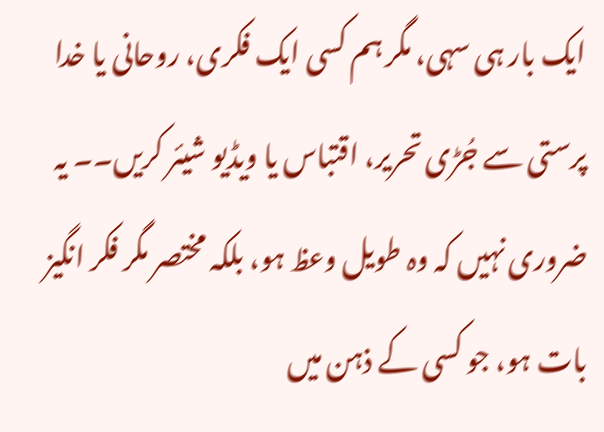ایک بار ہی سہی، مگر ہم کسی ایک فکری، روحانی یا خدا پرستی سے جُڑی تحریر، اقتباس یا ویڈیو شیئر کریں۔۔ یہ ضروری نہیں کہ وہ طویل وعظ ہو، بلکہ مختصر مگر فکر انگیز بات ہو، جو کسی کے ذہن میں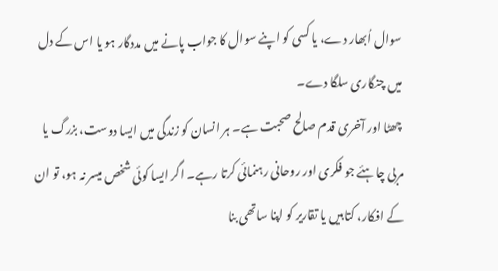سوال اُبھار دے، یا کسی کو اپنے سوال کا جواب پانے میں مددگار ہو یا اس کے دل میں چنگاری سلگا دے۔
چھٹا اور آخری قدم صالح صحبت ہے۔ ہر انسان کو زندگی میں ایسا دوست، بزرگ یا مربی چاہئے جو فکری اور روحانی رہنمائی کرتا رہے۔ اگر ایسا کوئی شخص میسر نہ ہو، تو ان کے افکار، کتابیں یا تقاریر کو اپنا ساتھی بنا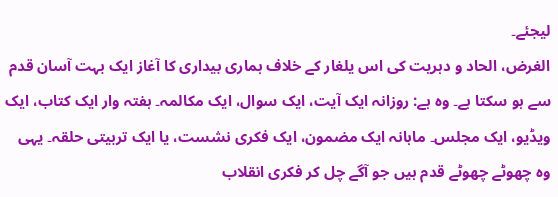لیجئے۔
الغرض، الحاد و دہریت کی اس یلغار کے خلاف ہماری بیداری کا آغاز ایک بہت آسان قدم سے ہو سکتا ہے۔ وہ ہے: روزانہ ایک آیت، ایک سوال، ایک مکالمہ۔ ہفتہ وار ایک کتاب، ایک ویڈیو، ایک مجلس۔ ماہانہ ایک مضمون، ایک فکری نشست، یا ایک تربیتی حلقہ۔ یہی وہ چھوٹے چھوٹے قدم ہیں جو آگے چل کر فکری انقلاب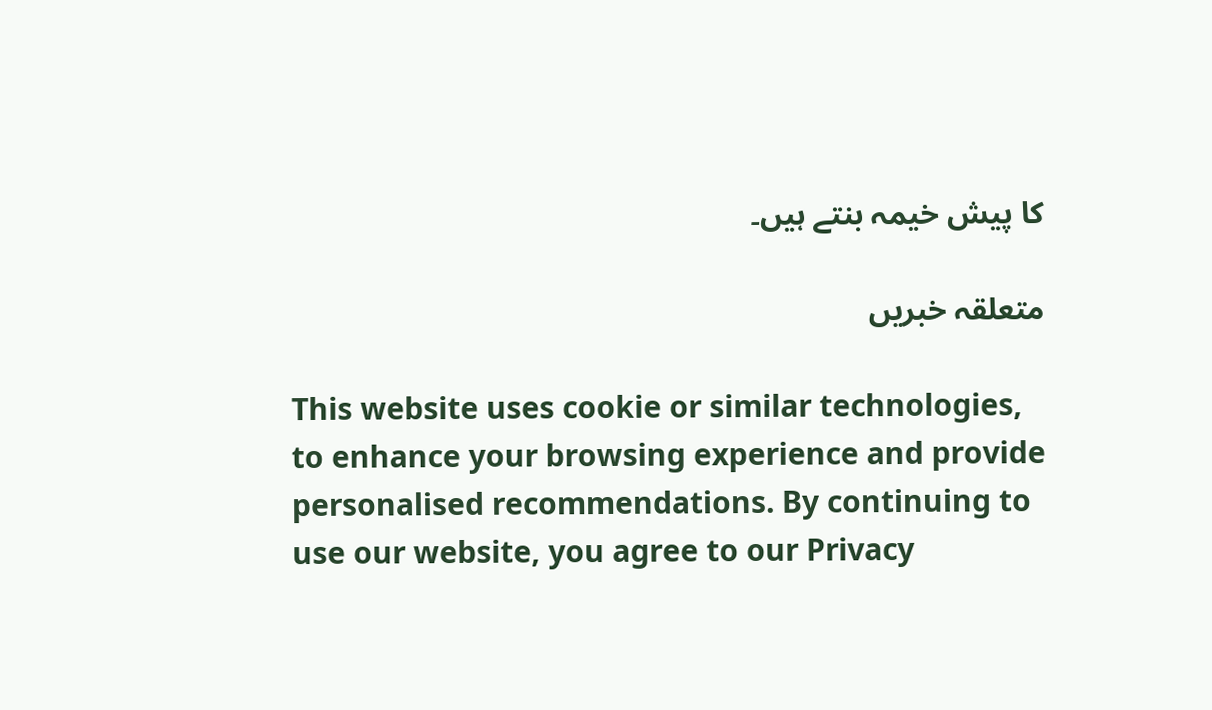کا پیش خیمہ بنتے ہیں۔

متعلقہ خبریں

This website uses cookie or similar technologies, to enhance your browsing experience and provide personalised recommendations. By continuing to use our website, you agree to our Privacy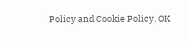Policy and Cookie Policy. OK